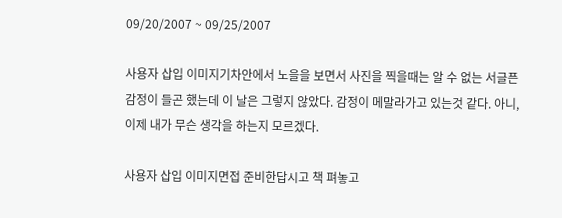09/20/2007 ~ 09/25/2007

사용자 삽입 이미지기차안에서 노을을 보면서 사진을 찍을때는 알 수 없는 서글픈 감정이 들곤 했는데 이 날은 그렇지 않았다. 감정이 메말라가고 있는것 같다. 아니, 이제 내가 무슨 생각을 하는지 모르겠다.

사용자 삽입 이미지면접 준비한답시고 책 펴놓고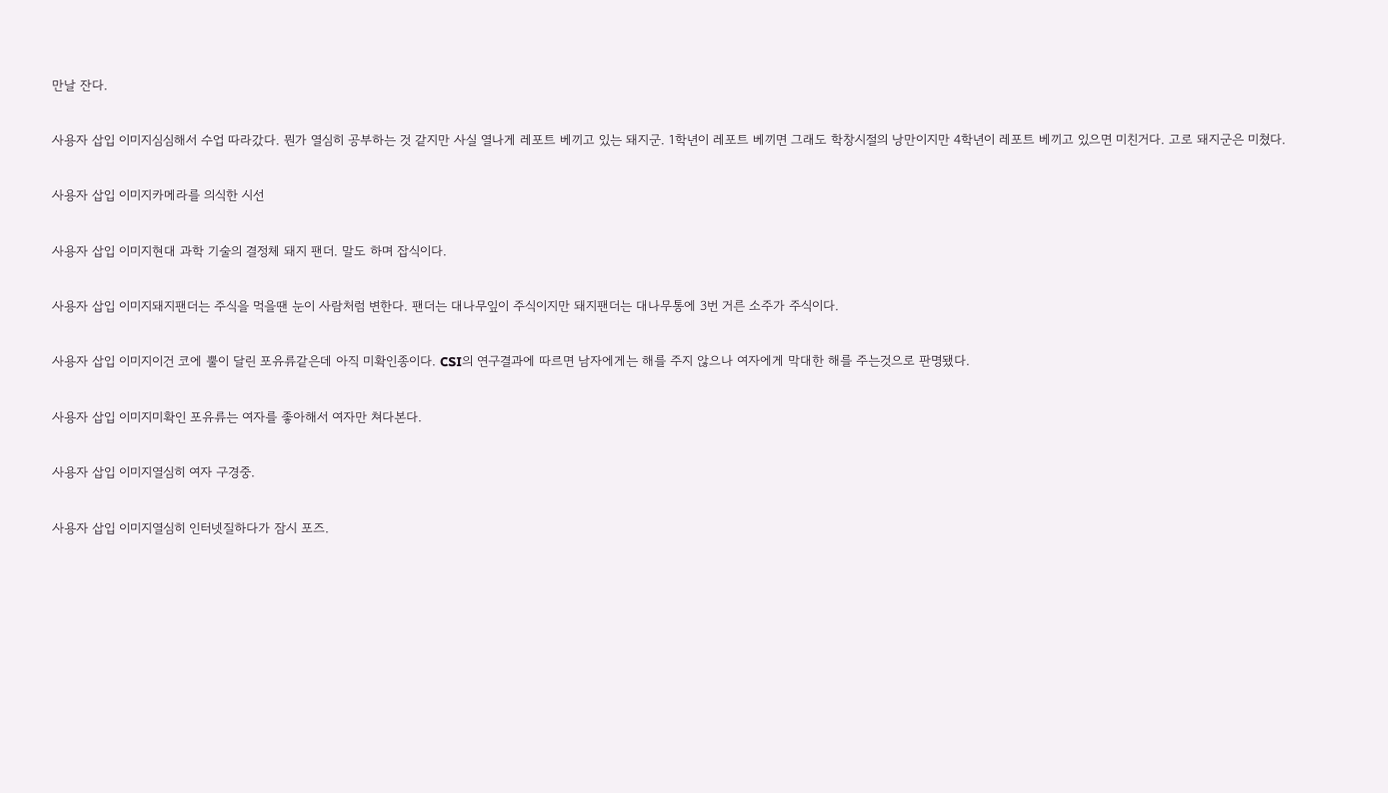만날 잔다.

사용자 삽입 이미지심심해서 수업 따라갔다. 뭔가 열심히 공부하는 것 같지만 사실 열나게 레포트 베끼고 있는 돼지군. 1학년이 레포트 베끼면 그래도 학창시절의 낭만이지만 4학년이 레포트 베끼고 있으면 미친거다. 고로 돼지군은 미쳤다.

사용자 삽입 이미지카메라를 의식한 시선

사용자 삽입 이미지현대 과학 기술의 결정체 돼지 팬더. 말도 하며 잡식이다.

사용자 삽입 이미지돼지팬더는 주식을 먹을땐 눈이 사람처럼 변한다. 팬더는 대나무잎이 주식이지만 돼지팬더는 대나무통에 3번 거른 소주가 주식이다.

사용자 삽입 이미지이건 코에 뿔이 달린 포유류같은데 아직 미확인종이다. CSI의 연구결과에 따르면 남자에게는 해를 주지 않으나 여자에게 막대한 해를 주는것으로 판명됐다.

사용자 삽입 이미지미확인 포유류는 여자를 좋아해서 여자만 쳐다본다.

사용자 삽입 이미지열심히 여자 구경중.

사용자 삽입 이미지열심히 인터넷질하다가 잠시 포즈.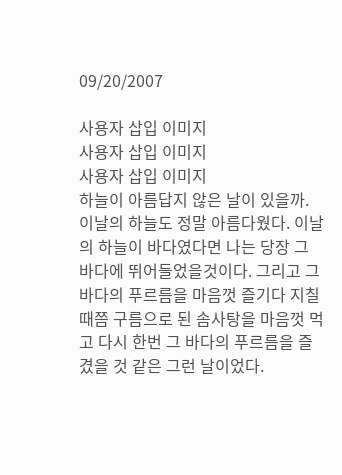09/20/2007

사용자 삽입 이미지
사용자 삽입 이미지
사용자 삽입 이미지
하늘이 아름답지 않은 날이 있을까. 이날의 하늘도 정말 아름다웠다. 이날의 하늘이 바다였다면 나는 당장 그 바다에 뛰어들었을것이다. 그리고 그 바다의 푸르름을 마음껏 즐기다 지칠때쯤 구름으로 된 솜사탕을 마음껏 먹고 다시 한번 그 바다의 푸르름을 즐겼을 것 같은 그런 날이었다.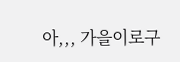아,,, 가을이로구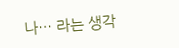나… 라는 생각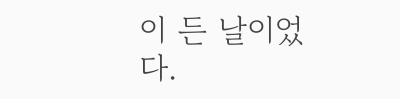이 든 날이었다.